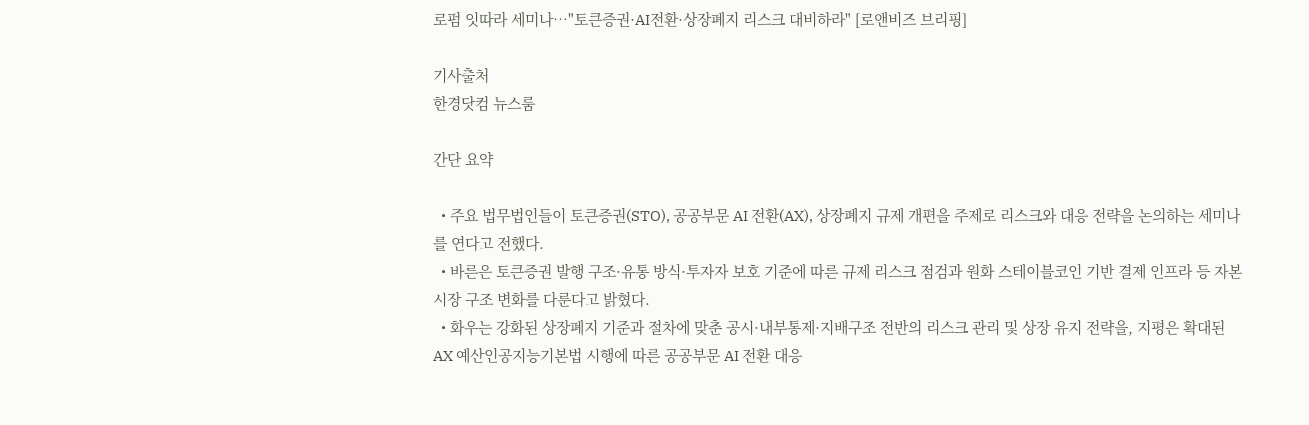로펌 잇따라 세미나…"토큰증권·AI전환·상장폐지 리스크 대비하라" [로앤비즈 브리핑]

기사출처
한경닷컴 뉴스룸

간단 요약

  • 주요 법무법인들이 토큰증권(STO), 공공부문 AI 전환(AX), 상장폐지 규제 개편을 주제로 리스크와 대응 전략을 논의하는 세미나를 연다고 전했다.
  • 바른은 토큰증권 발행 구조·유통 방식·투자자 보호 기준에 따른 규제 리스크 점검과 원화 스테이블코인 기반 결제 인프라 등 자본시장 구조 변화를 다룬다고 밝혔다.
  • 화우는 강화된 상장폐지 기준과 절차에 맞춘 공시·내부통제·지배구조 전반의 리스크 관리 및 상장 유지 전략을, 지평은 확대된 AX 예산인공지능기본법 시행에 따른 공공부문 AI 전환 대응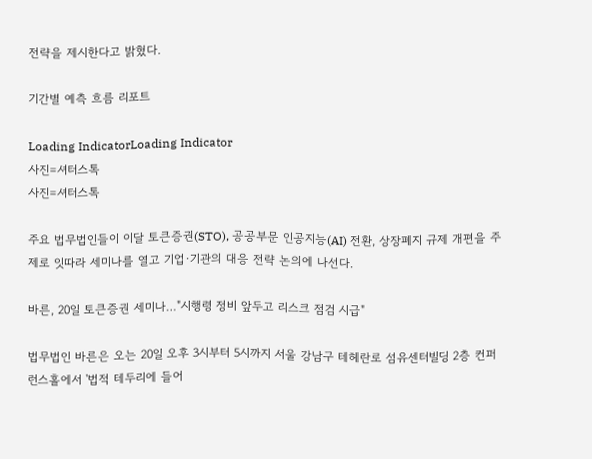전략을 제시한다고 밝혔다.

기간별 예측 흐름 리포트

Loading IndicatorLoading Indicator
사진=셔터스톡
사진=셔터스톡

주요 법무법인들이 이달 토큰증권(STO), 공공부문 인공지능(AI) 전환, 상장폐지 규제 개편을 주제로 잇따라 세미나를 열고 기업·기관의 대응 전략 논의에 나선다.

바른, 20일 토큰증권 세미나…"시행령 정비 앞두고 리스크 점검 시급"

법무법인 바른은 오는 20일 오후 3시부터 5시까지 서울 강남구 테헤란로 섬유센터빌딩 2층 컨퍼런스홀에서 '법적 테두리에 들어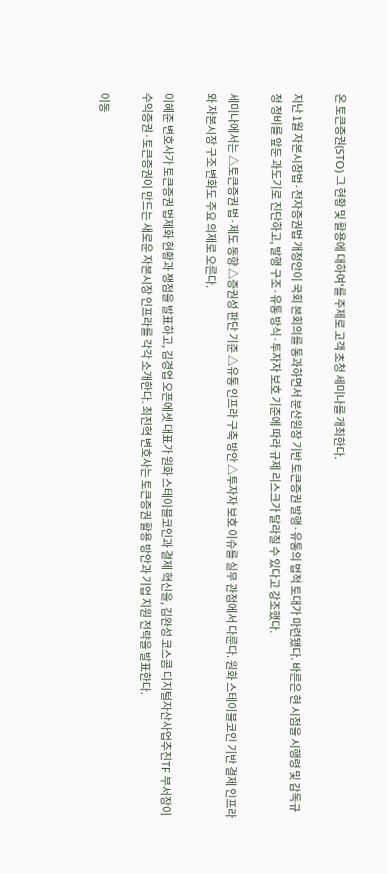온 토큰증권(STO) 그 현황 및 활용에 대하여'를 주제로 고객 초청 세미나를 개최한다.

지난 1월 자본시장법·전자증권법 개정안이 국회 본회의를 통과하면서 분산원장 기반 토큰증권 발행·유통의 법적 토대가 마련됐다. 바른은 현 시점을 시행령 및 감독규정 정비를 앞둔 과도기로 진단하고, 발행 구조·유통 방식·투자자 보호 기준에 따라 규제 리스크가 달라질 수 있다고 강조했다.

세미나에서는 △토큰증권 법·제도 동향 △증권성 판단 기준 △유통 인프라 구축 방안 △투자자 보호 이슈를 실무 관점에서 다룬다. 원화 스테이블코인 기반 결제 인프라와 자본시장 구조 변화도 주요 의제로 오른다.

이혜준 변호사가 토큰증권 법제화 현황과 쟁점을 발표하고, 김경업 오픈에셋 대표가 원화 스테이블코인과 결제 혁신을, 김완성 코스콤 디지털자산사업추진TF 부서장이 수익증권·토큰증권이 만드는 새로운 자본시장 인프라를 각각 소개한다. 최진혁 변호사는 토큰증권 활용 방안과 기업 지원 전략을 발표한다.

이동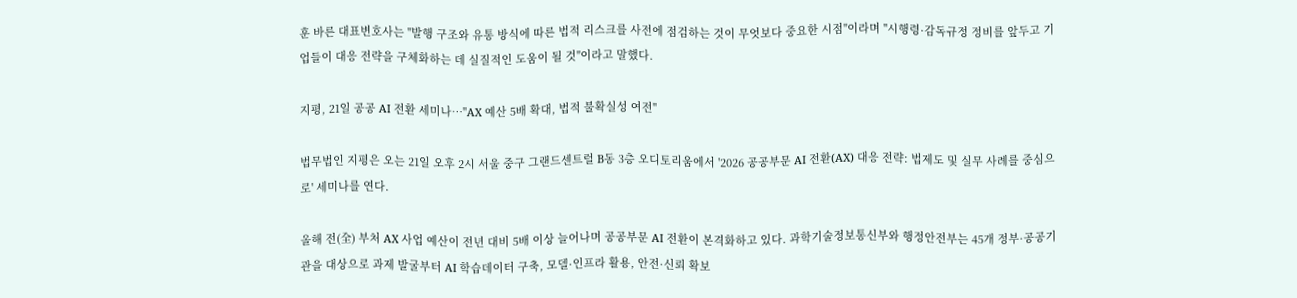훈 바른 대표변호사는 "발행 구조와 유통 방식에 따른 법적 리스크를 사전에 점검하는 것이 무엇보다 중요한 시점"이라며 "시행령·감독규정 정비를 앞두고 기업들이 대응 전략을 구체화하는 데 실질적인 도움이 될 것"이라고 말했다.

지평, 21일 공공 AI 전환 세미나…"AX 예산 5배 확대, 법적 불확실성 여전"

법무법인 지평은 오는 21일 오후 2시 서울 중구 그랜드센트럴 B동 3층 오디토리움에서 '2026 공공부문 AI 전환(AX) 대응 전략: 법제도 및 실무 사례를 중심으로' 세미나를 연다.

올해 전(全) 부처 AX 사업 예산이 전년 대비 5배 이상 늘어나며 공공부문 AI 전환이 본격화하고 있다. 과학기술정보통신부와 행정안전부는 45개 정부·공공기관을 대상으로 과제 발굴부터 AI 학습데이터 구축, 모델·인프라 활용, 안전·신뢰 확보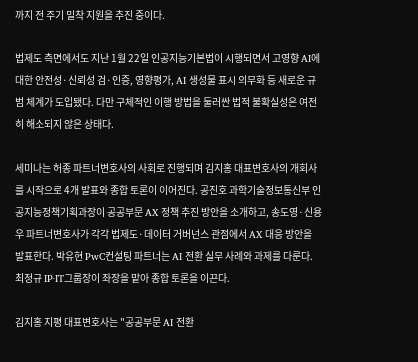까지 전 주기 밀착 지원을 추진 중이다.

법제도 측면에서도 지난 1월 22일 인공지능기본법이 시행되면서 고영향 AI에 대한 안전성·신뢰성 검·인증, 영향평가, AI 생성물 표시 의무화 등 새로운 규범 체계가 도입됐다. 다만 구체적인 이행 방법을 둘러싼 법적 불확실성은 여전히 해소되지 않은 상태다.

세미나는 허종 파트너변호사의 사회로 진행되며 김지홍 대표변호사의 개회사를 시작으로 4개 발표와 종합 토론이 이어진다. 공진호 과학기술정보통신부 인공지능정책기획과장이 공공부문 AX 정책 추진 방안을 소개하고, 송도영·신용우 파트너변호사가 각각 법제도·데이터 거버넌스 관점에서 AX 대응 방안을 발표한다. 박유현 PwC컨설팅 파트너는 AI 전환 실무 사례와 과제를 다룬다. 최정규 IP·IT그룹장이 좌장을 맡아 종합 토론을 이끈다.

김지홍 지평 대표변호사는 "공공부문 AI 전환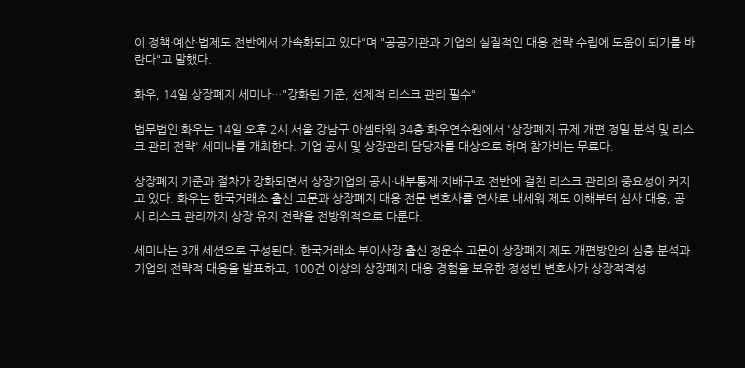이 정책·예산·법제도 전반에서 가속화되고 있다"며 "공공기관과 기업의 실질적인 대응 전략 수립에 도움이 되기를 바란다"고 말했다.

화우, 14일 상장폐지 세미나…"강화된 기준, 선제적 리스크 관리 필수"

법무법인 화우는 14일 오후 2시 서울 강남구 아셈타워 34층 화우연수원에서 '상장폐지 규제 개편 정밀 분석 및 리스크 관리 전략' 세미나를 개최한다. 기업 공시 및 상장관리 담당자를 대상으로 하며 참가비는 무료다.

상장폐지 기준과 절차가 강화되면서 상장기업의 공시·내부통제·지배구조 전반에 걸친 리스크 관리의 중요성이 커지고 있다. 화우는 한국거래소 출신 고문과 상장폐지 대응 전문 변호사를 연사로 내세워 제도 이해부터 심사 대응, 공시 리스크 관리까지 상장 유지 전략을 전방위적으로 다룬다.

세미나는 3개 세션으로 구성된다. 한국거래소 부이사장 출신 정운수 고문이 상장폐지 제도 개편방안의 심층 분석과 기업의 전략적 대응을 발표하고, 100건 이상의 상장폐지 대응 경험을 보유한 정성빈 변호사가 상장적격성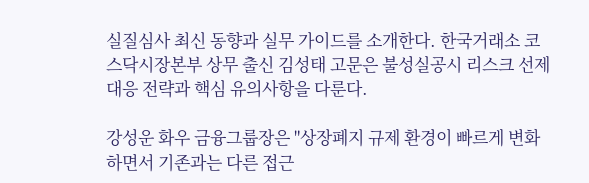실질심사 최신 동향과 실무 가이드를 소개한다. 한국거래소 코스닥시장본부 상무 출신 김성태 고문은 불성실공시 리스크 선제 대응 전략과 핵심 유의사항을 다룬다.

강성운 화우 금융그룹장은 "상장폐지 규제 환경이 빠르게 변화하면서 기존과는 다른 접근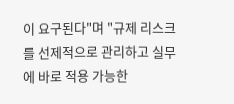이 요구된다"며 "규제 리스크를 선제적으로 관리하고 실무에 바로 적용 가능한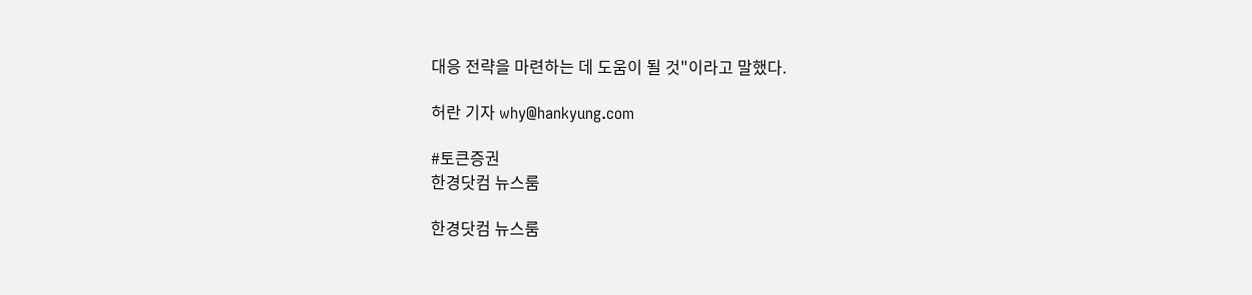대응 전략을 마련하는 데 도움이 될 것"이라고 말했다.

허란 기자 why@hankyung.com

#토큰증권
한경닷컴 뉴스룸

한경닷컴 뉴스룸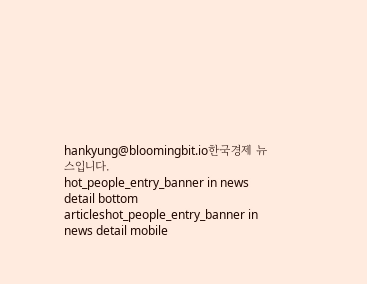hankyung@bloomingbit.io한국경제 뉴스입니다.
hot_people_entry_banner in news detail bottom articleshot_people_entry_banner in news detail mobile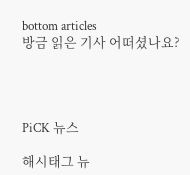bottom articles
방금 읽은 기사 어떠셨나요?




PiCK 뉴스

해시태그 뉴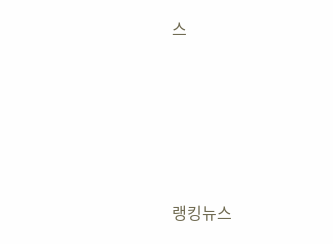스





랭킹뉴스